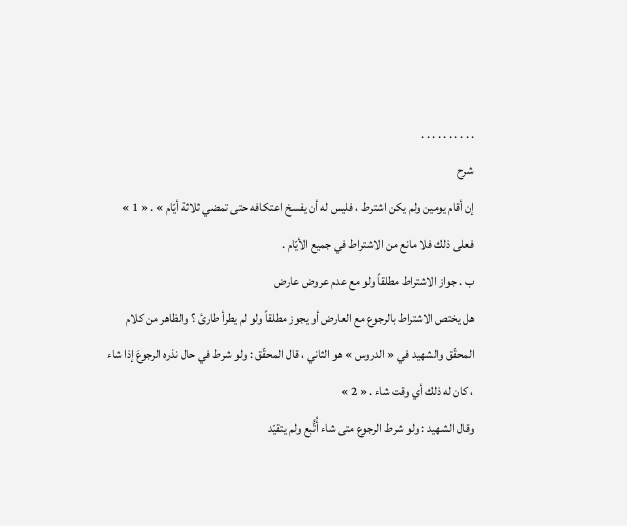. . . . . . . . . .
شرح
إن أقام يومين ولم يكن اشترط ، فليس له أن يفسخ اعتكافه حتى تمضي ثلاثة أيّام » . « 1 »
فعلى ذلك فلا مانع من الاشتراط في جميع الأيّام .
ب . جواز الاشتراط مطلقاً ولو مع عدم عروض عارض
هل يختص الاشتراط بالرجوع مع العارض أو يجوز مطلقاً ولو لم يطرأ طارئ ؟ والظاهر من كلام المحقّق والشهيد في « الدروس » هو الثاني ، قال المحقّق : ولو شرط في حال نذره الرجوعَ إذا شاء ، كان له ذلك أي وقت شاء . « 2 »
وقال الشهيد : ولو شرط الرجوع متى شاء أُتُّبع ولم يتقيّد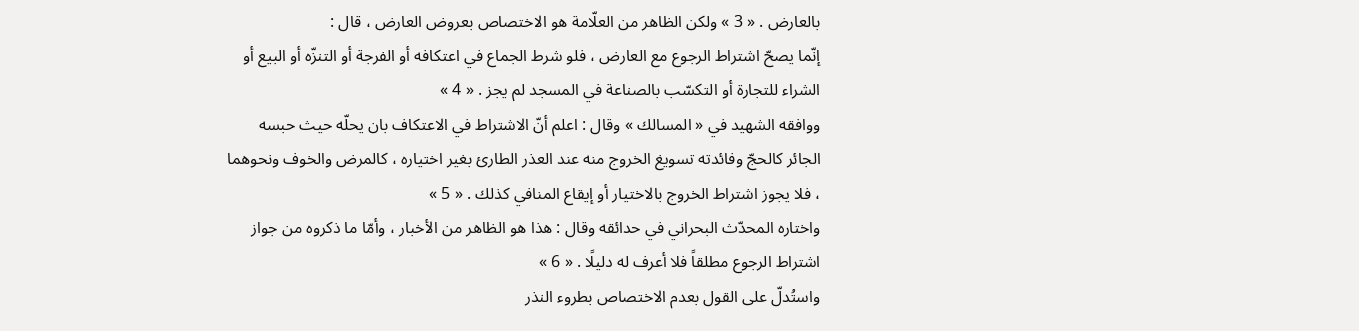بالعارض . « 3 » ولكن الظاهر من العلّامة هو الاختصاص بعروض العارض ، قال :
إنّما يصحّ اشتراط الرجوع مع العارض ، فلو شرط الجماع في اعتكافه أو الفرجة أو التنزّه أو البيع أو الشراء للتجارة أو التكسّب بالصناعة في المسجد لم يجز . « 4 »
ووافقه الشهيد في « المسالك » وقال : اعلم أنّ الاشتراط في الاعتكاف بان يحلّه حيث حبسه الجائر كالحجّ وفائدته تسويغ الخروج منه عند العذر الطارئ بغير اختياره ، كالمرض والخوف ونحوهما ، فلا يجوز اشتراط الخروج بالاختيار أو إيقاع المنافي كذلك . « 5 »
واختاره المحدّث البحراني في حدائقه وقال : هذا هو الظاهر من الأخبار ، وأمّا ما ذكروه من جواز اشتراط الرجوع مطلقاً فلا أعرف له دليلًا . « 6 »
واستُدلّ على القول بعدم الاختصاص بطروء النذر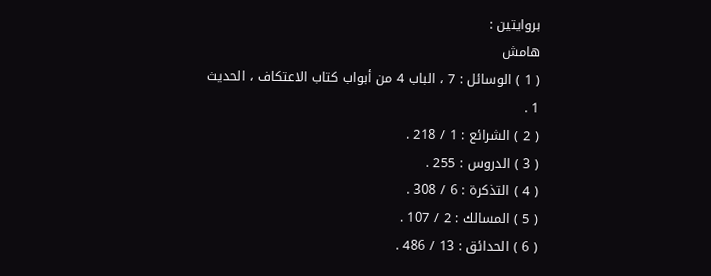بروايتين :
هامش
( 1 ) الوسائل : 7 ، الباب 4 من أبواب كتاب الاعتكاف ، الحديث 1 .
( 2 ) الشرائع : 1 / 218 .
( 3 ) الدروس : 255 .
( 4 ) التذكرة : 6 / 308 .
( 5 ) المسالك : 2 / 107 .
( 6 ) الحدائق : 13 / 486 .